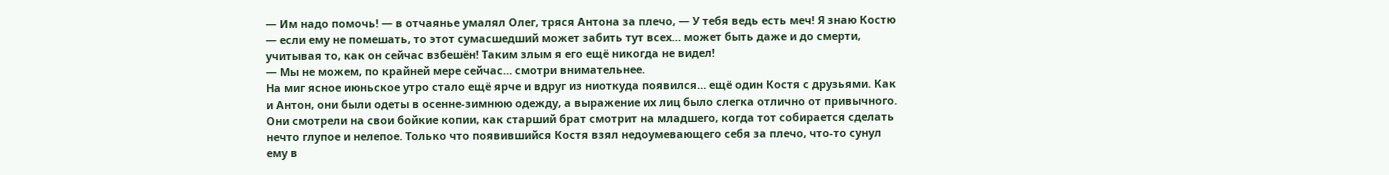— Им надо помочь! — в отчаянье умалял Олег, тряся Антона за плечо, — У тебя ведь есть меч! Я знаю Костю — если ему не помешать, то этот сумасшедший может забить тут всех… может быть даже и до смерти, учитывая то, как он сейчас взбешён! Таким злым я его ещё никогда не видел!
— Мы не можем, по крайней мере сейчас… смотри внимательнее.
На миг ясное июньское утро стало ещё ярче и вдруг из ниоткуда появился… ещё один Костя с друзьями. Как и Антон, они были одеты в осенне-зимнюю одежду, а выражение их лиц было слегка отлично от привычного. Они смотрели на свои бойкие копии, как старший брат смотрит на младшего, когда тот собирается сделать нечто глупое и нелепое. Только что появившийся Костя взял недоумевающего себя за плечо, что-то сунул ему в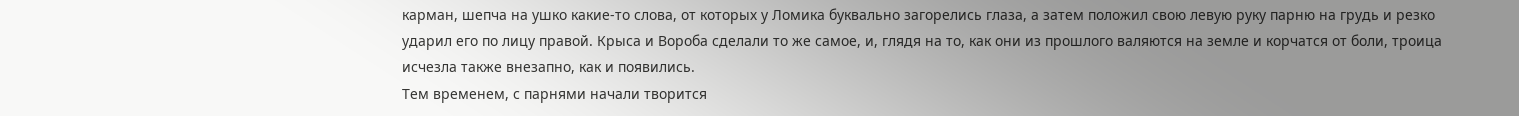карман, шепча на ушко какие-то слова, от которых у Ломика буквально загорелись глаза, а затем положил свою левую руку парню на грудь и резко ударил его по лицу правой. Крыса и Вороба сделали то же самое, и, глядя на то, как они из прошлого валяются на земле и корчатся от боли, троица исчезла также внезапно, как и появились.
Тем временем, с парнями начали творится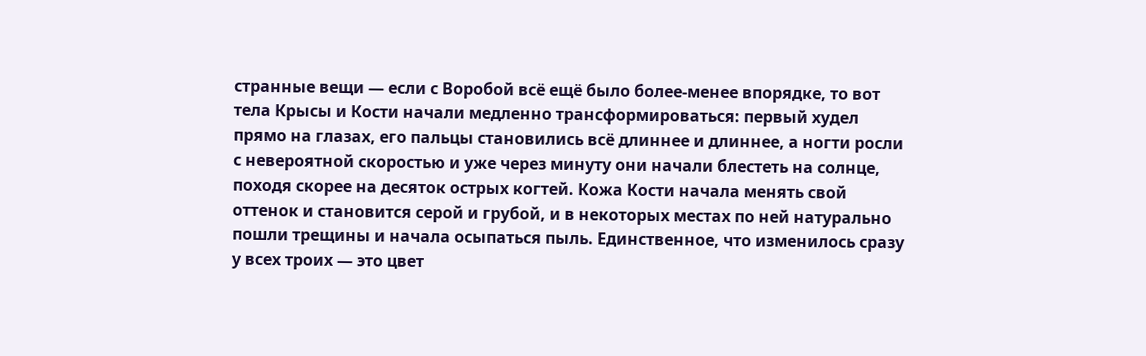странные вещи — если с Воробой всё ещё было более-менее впорядке, то вот тела Крысы и Кости начали медленно трансформироваться: первый худел прямо на глазах, его пальцы становились всё длиннее и длиннее, а ногти росли с невероятной скоростью и уже через минуту они начали блестеть на солнце, походя скорее на десяток острых когтей. Кожа Кости начала менять свой оттенок и становится серой и грубой, и в некоторых местах по ней натурально пошли трещины и начала осыпаться пыль. Единственное, что изменилось сразу у всех троих — это цвет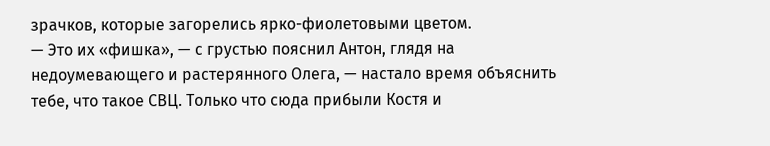зрачков, которые загорелись ярко-фиолетовыми цветом.
— Это их «фишка», — с грустью пояснил Антон, глядя на недоумевающего и растерянного Олега, — настало время объяснить тебе, что такое СВЦ. Только что сюда прибыли Костя и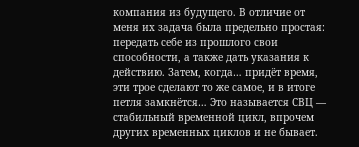компания из будущего. В отличие от меня их задача была предельно простая: передать себе из прошлого свои способности, а также дать указания к действию. Затем, когда… придёт время, эти трое сделают то же самое, и в итоге петля замкнётся… Это называется СВЦ — стабильный временной цикл, впрочем других временных циклов и не бывает.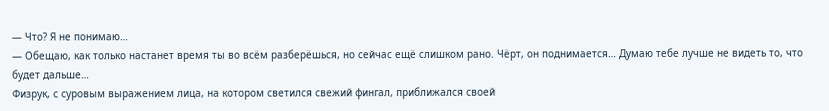— Что? Я не понимаю…
— Обещаю, как только настанет время ты во всём разберёшься, но сейчас ещё слишком рано. Чёрт, он поднимается… Думаю тебе лучше не видеть то, что будет дальше…
Физрук, с суровым выражением лица, на котором светился свежий фингал, приближался своей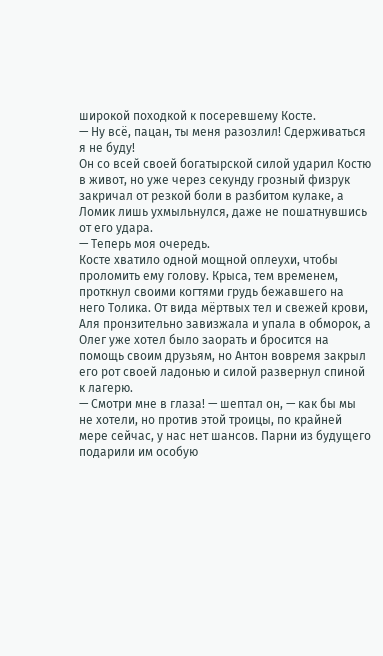широкой походкой к посеревшему Косте.
— Ну всё, пацан, ты меня разозлил! Сдерживаться я не буду!
Он со всей своей богатырской силой ударил Костю в живот, но уже через секунду грозный физрук закричал от резкой боли в разбитом кулаке, а Ломик лишь ухмыльнулся, даже не пошатнувшись от его удара.
— Теперь моя очередь.
Косте хватило одной мощной оплеухи, чтобы проломить ему голову. Крыса, тем временем, проткнул своими когтями грудь бежавшего на него Толика. От вида мёртвых тел и свежей крови, Аля пронзительно завизжала и упала в обморок, а Олег уже хотел было заорать и бросится на помощь своим друзьям, но Антон вовремя закрыл его рот своей ладонью и силой развернул спиной к лагерю.
— Смотри мне в глаза! — шептал он, — как бы мы не хотели, но против этой троицы, по крайней мере сейчас, у нас нет шансов. Парни из будущего подарили им особую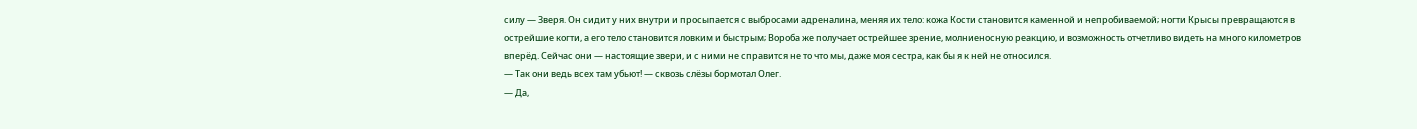силу — Зверя. Он сидит у них внутри и просыпается с выбросами адреналина, меняя их тело: кожа Кости становится каменной и непробиваемой; ногти Крысы превращаются в острейшие когти, а его тело становится ловким и быстрым; Вороба же получает острейшее зрение, молниеносную реакцию, и возможность отчетливо видеть на много километров вперёд. Сейчас они — настоящие звери, и с ними не справится не то что мы, даже моя сестра, как бы я к ней не относился.
— Так они ведь всех там убьют! — сквозь слёзы бормотал Олег.
— Да,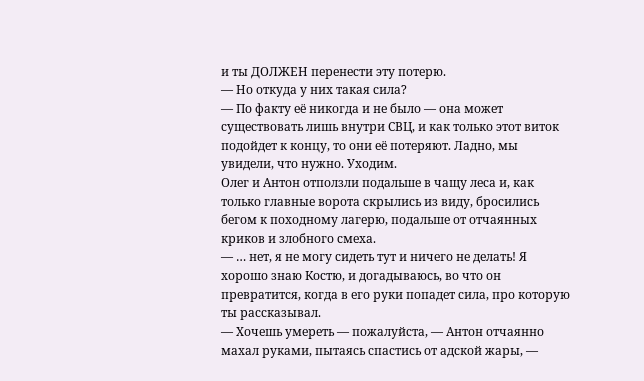и ты ДОЛЖЕН перенести эту потерю.
— Но откуда у них такая сила?
— По факту её никогда и не было — она может существовать лишь внутри СВЦ, и как только этот виток подойдет к концу, то они её потеряют. Ладно, мы увидели, что нужно. Уходим.
Олег и Антон отползли подальше в чащу леса и, как только главные ворота скрылись из виду, бросились бегом к походному лагерю, подальше от отчаянных криков и злобного смеха.
— … нет, я не могу сидеть тут и ничего не делать! Я хорошо знаю Костю, и догадываюсь, во что он превратится, когда в его руки попадет сила, про которую ты рассказывал.
— Хочешь умереть — пожалуйста, — Антон отчаянно махал руками, пытаясь спастись от адской жары, —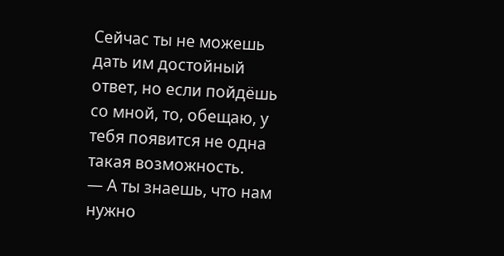Сейчас ты не можешь дать им достойный ответ, но если пойдёшь со мной, то, обещаю, у тебя появится не одна такая возможность.
— А ты знаешь, что нам нужно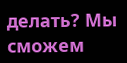делать? Мы сможем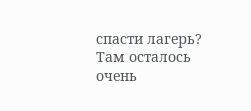спасти лагерь? Там осталось очень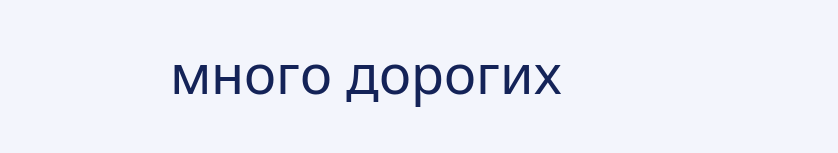много дорогих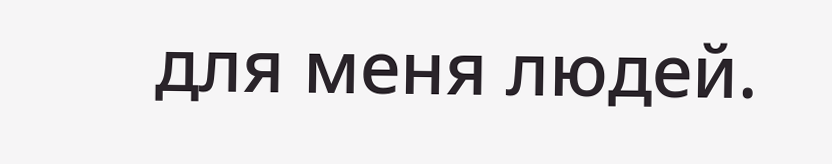для меня людей.